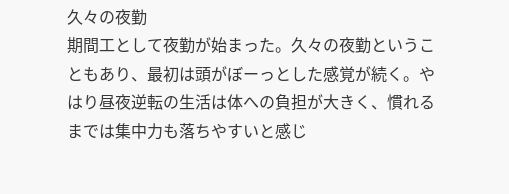久々の夜勤
期間工として夜勤が始まった。久々の夜勤ということもあり、最初は頭がぼーっとした感覚が続く。やはり昼夜逆転の生活は体への負担が大きく、慣れるまでは集中力も落ちやすいと感じ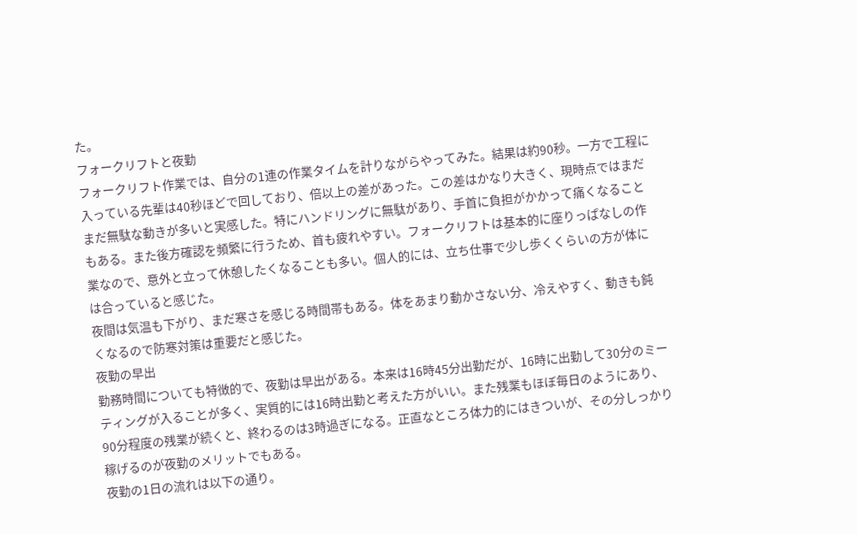た。
フォークリフトと夜勤
フォークリフト作業では、自分の1連の作業タイムを計りながらやってみた。結果は約90秒。一方で工程に入っている先輩は40秒ほどで回しており、倍以上の差があった。この差はかなり大きく、現時点ではまだまだ無駄な動きが多いと実感した。特にハンドリングに無駄があり、手首に負担がかかって痛くなることもある。また後方確認を頻繁に行うため、首も疲れやすい。フォークリフトは基本的に座りっぱなしの作業なので、意外と立って休憩したくなることも多い。個人的には、立ち仕事で少し歩くくらいの方が体には合っていると感じた。
夜間は気温も下がり、まだ寒さを感じる時間帯もある。体をあまり動かさない分、冷えやすく、動きも鈍くなるので防寒対策は重要だと感じた。
夜勤の早出
勤務時間についても特徴的で、夜勤は早出がある。本来は16時45分出勤だが、16時に出勤して30分のミーティングが入ることが多く、実質的には16時出勤と考えた方がいい。また残業もほぼ毎日のようにあり、90分程度の残業が続くと、終わるのは3時過ぎになる。正直なところ体力的にはきついが、その分しっかり稼げるのが夜勤のメリットでもある。
夜勤の1日の流れは以下の通り。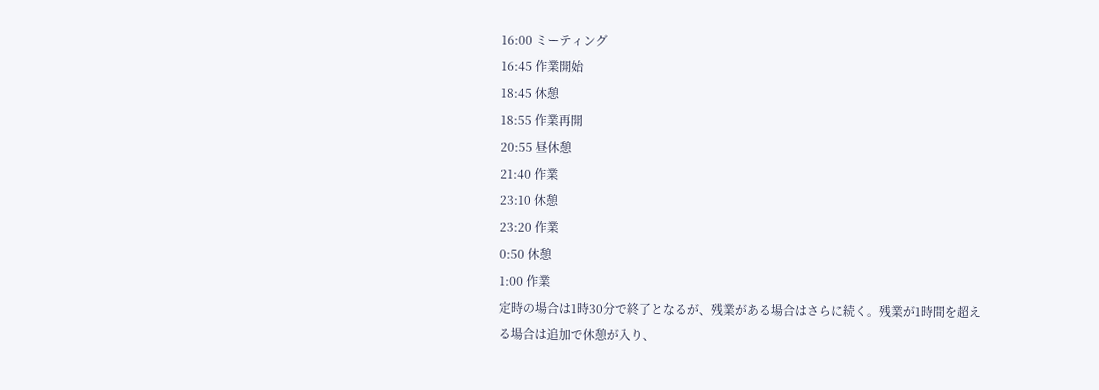16:00 ミーティング
16:45 作業開始
18:45 休憩
18:55 作業再開
20:55 昼休憩
21:40 作業
23:10 休憩
23:20 作業
0:50 休憩
1:00 作業
定時の場合は1時30分で終了となるが、残業がある場合はさらに続く。残業が1時間を超える場合は追加で休憩が入り、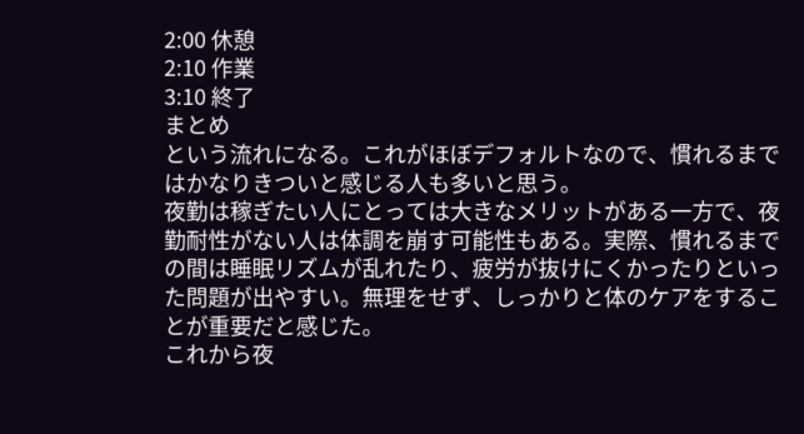2:00 休憩
2:10 作業
3:10 終了
まとめ
という流れになる。これがほぼデフォルトなので、慣れるまではかなりきついと感じる人も多いと思う。
夜勤は稼ぎたい人にとっては大きなメリットがある一方で、夜勤耐性がない人は体調を崩す可能性もある。実際、慣れるまでの間は睡眠リズムが乱れたり、疲労が抜けにくかったりといった問題が出やすい。無理をせず、しっかりと体のケアをすることが重要だと感じた。
これから夜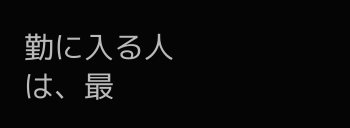勤に入る人は、最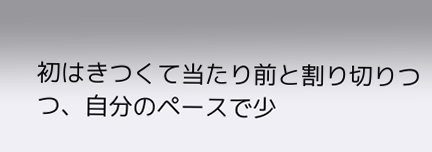初はきつくて当たり前と割り切りつつ、自分のペースで少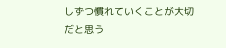しずつ慣れていくことが大切だと思う